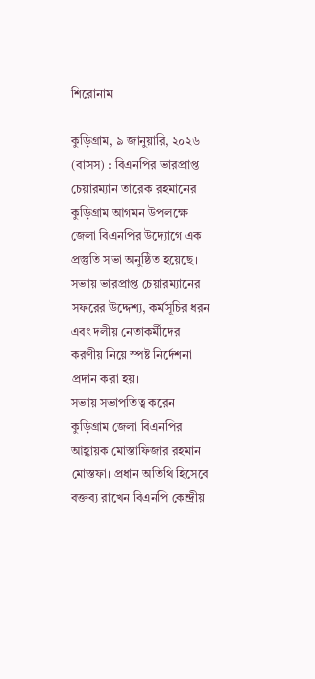শিরোনাম

কুড়িগ্রাম, ৯ জানুয়ারি, ২০২৬ (বাসস) : বিএনপির ভারপ্রাপ্ত চেয়ারম্যান তারেক রহমানের কুড়িগ্রাম আগমন উপলক্ষে জেলা বিএনপির উদ্যোগে এক প্রস্তুতি সভা অনুষ্ঠিত হয়েছে। সভায় ভারপ্রাপ্ত চেয়ারম্যানের সফরের উদ্দেশ্য, কর্মসূচির ধরন এবং দলীয় নেতাকর্মীদের করণীয় নিয়ে স্পষ্ট নির্দেশনা প্রদান করা হয়।
সভায় সভাপতিত্ব করেন কুড়িগ্রাম জেলা বিএনপির আহ্বায়ক মোস্তাফিজার রহমান মোস্তফা। প্রধান অতিথি হিসেবে বক্তব্য রাখেন বিএনপি কেন্দ্রীয়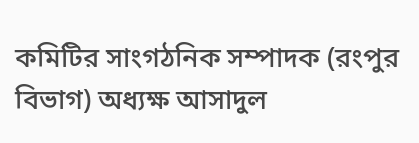কমিটির সাংগঠনিক সম্পাদক (রংপুর বিভাগ) অধ্যক্ষ আসাদুল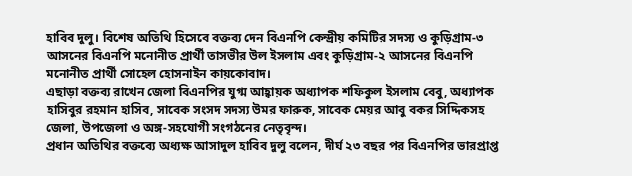হাবিব দুলু। বিশেষ অতিথি হিসেবে বক্তব্য দেন বিএনপি কেন্দ্রীয় কমিটির সদস্য ও কুড়িগ্রাম-৩ আসনের বিএনপি মনোনীত প্রার্থী তাসভীর উল ইসলাম এবং কুড়িগ্রাম-২ আসনের বিএনপি মনোনীত প্রার্থী সোহেল হোসনাইন কায়কোবাদ।
এছাড়া বক্তব্য রাখেন জেলা বিএনপির যুগ্ম আহ্বায়ক অধ্যাপক শফিকুল ইসলাম বেবু, অধ্যাপক হাসিবুর রহমান হাসিব, সাবেক সংসদ সদস্য উমর ফারুক, সাবেক মেয়র আবু বকর সিদ্দিকসহ জেলা, উপজেলা ও অঙ্গ-সহযোগী সংগঠনের নেতৃবৃন্দ।
প্রধান অতিথির বক্তব্যে অধ্যক্ষ আসাদুল হাবিব দুলু বলেন, দীর্ঘ ২৩ বছর পর বিএনপির ভারপ্রাপ্ত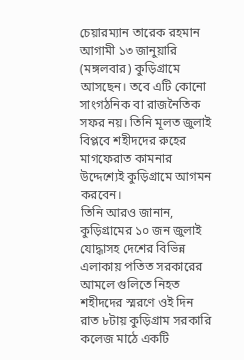চেয়ারম্যান তারেক রহমান আগামী ১৩ জানুয়ারি (মঙ্গলবার) কুড়িগ্রামে আসছেন। তবে এটি কোনো সাংগঠনিক বা রাজনৈতিক সফর নয়। তিনি মূলত জুলাই বিপ্লবে শহীদদের রুহের মাগফেরাত কামনার উদ্দেশ্যেই কুড়িগ্রামে আগমন করবেন।
তিনি আরও জানান, কুড়িগ্রামের ১০ জন জুলাই যোদ্ধাসহ দেশের বিভিন্ন এলাকায় পতিত সরকারের আমলে গুলিতে নিহত শহীদদের স্মরণে ওই দিন রাত ৮টায় কুড়িগ্রাম সরকারি কলেজ মাঠে একটি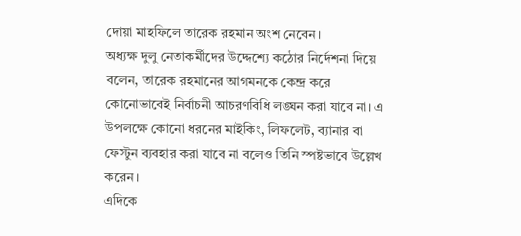দোয়া মাহফিলে তারেক রহমান অংশ নেবেন।
অধ্যক্ষ দুলু নেতাকর্মীদের উদ্দেশ্যে কঠোর নির্দেশনা দিয়ে বলেন, তারেক রহমানের আগমনকে কেন্দ্র করে কোনোভাবেই নির্বাচনী আচরণবিধি লঙ্ঘন করা যাবে না। এ উপলক্ষে কোনো ধরনের মাইকিং, লিফলেট, ব্যানার বা ফেস্টুন ব্যবহার করা যাবে না বলেও তিনি স্পষ্টভাবে উল্লেখ করেন।
এদিকে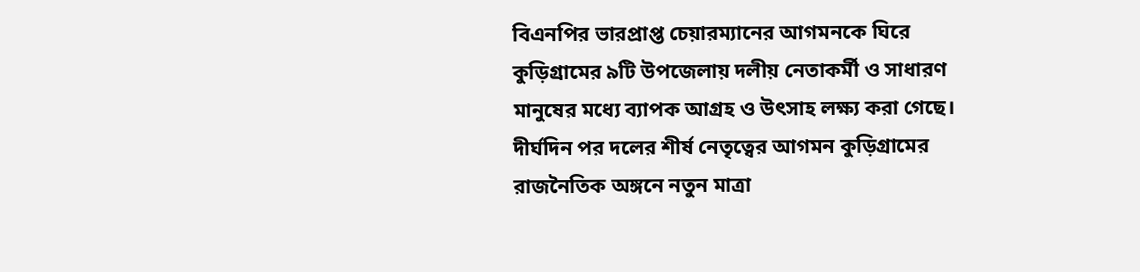বিএনপির ভারপ্রাপ্ত চেয়ারম্যানের আগমনকে ঘিরে কুড়িগ্রামের ৯টি উপজেলায় দলীয় নেতাকর্মী ও সাধারণ মানুষের মধ্যে ব্যাপক আগ্রহ ও উৎসাহ লক্ষ্য করা গেছে। দীর্ঘদিন পর দলের শীর্ষ নেতৃত্বের আগমন কুড়িগ্রামের রাজনৈতিক অঙ্গনে নতুন মাত্রা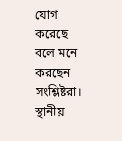যোগ করেছে বলে মনে করছেন সংশ্লিষ্টরা।
স্থানীয়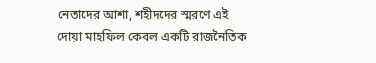নেতাদের আশা, শহীদদের স্মরণে এই দোয়া মাহফিল কেবল একটি রাজনৈতিক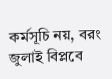কর্মসূচি নয়, বরং জুলাই বিপ্লবে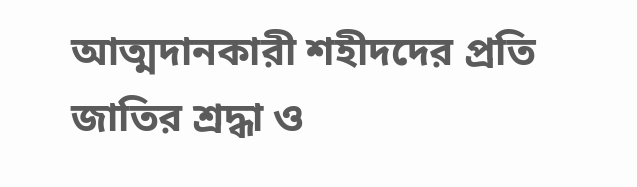আত্মদানকারী শহীদদের প্রতি জাতির শ্রদ্ধা ও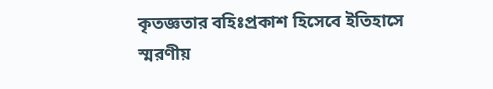কৃতজ্ঞতার বহিঃপ্রকাশ হিসেবে ইতিহাসে স্মরণীয়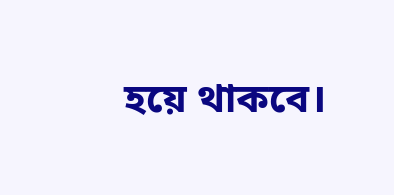হয়ে থাকবে।